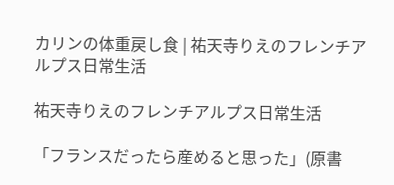カリンの体重戻し食 | 祐天寺りえのフレンチアルプス日常生活

祐天寺りえのフレンチアルプス日常生活

「フランスだったら産めると思った」(原書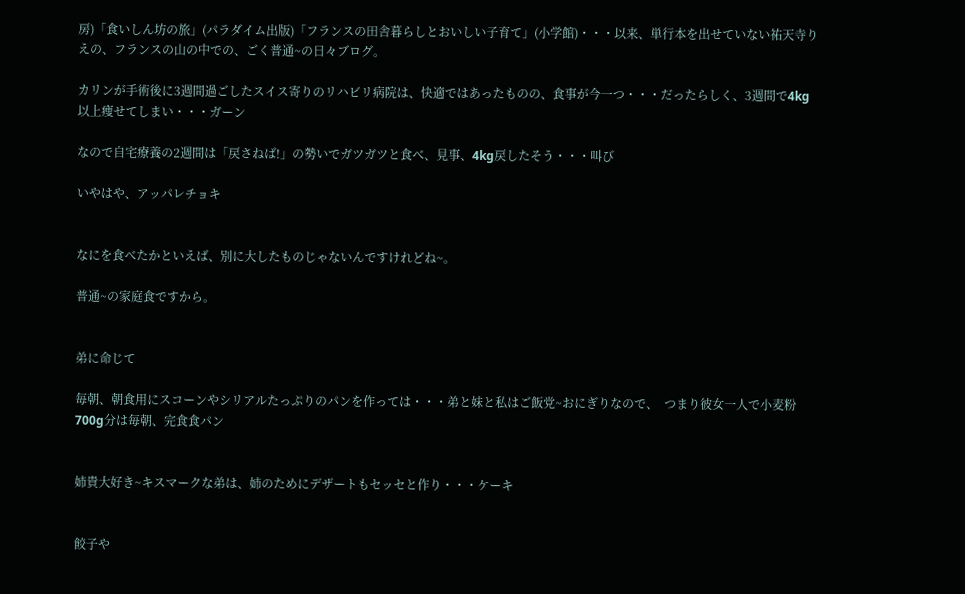房)「食いしん坊の旅」(パラダイム出版)「フランスの田舎暮らしとおいしい子育て」(小学館)・・・以来、単行本を出せていない祐天寺りえの、フランスの山の中での、ごく普通~の日々ブログ。

カリンが手術後に3週間過ごしたスイス寄りのリハビリ病院は、快適ではあったものの、食事が今一つ・・・だったらしく、3週間で4kg以上痩せてしまい・・・ガーン

なので自宅療養の2週間は「戻さねば!」の勢いでガツガツと食べ、見事、4kg戻したそう・・・叫び

いやはや、アッパレチョキ


なにを食べたかといえば、別に大したものじゃないんですけれどね~。

普通~の家庭食ですから。


弟に命じて

毎朝、朝食用にスコーンやシリアルたっぷりのパンを作っては・・・弟と妹と私はご飯党~おにぎりなので、  つまり彼女一人で小麦粉700g分は毎朝、完食食パン


姉貴大好き~キスマークな弟は、姉のためにデザートもセッセと作り・・・ケーキ


餃子や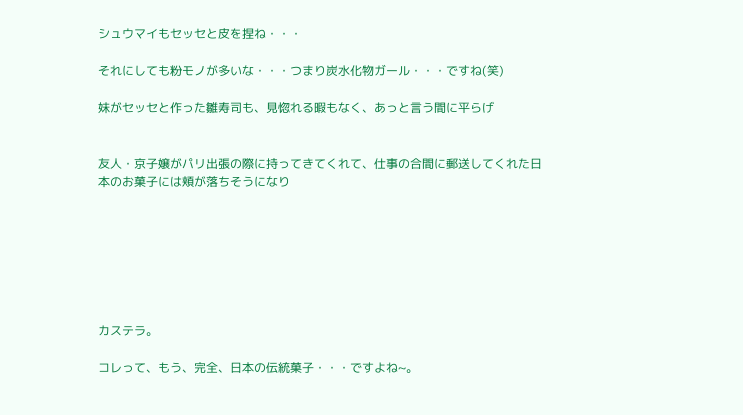シュウマイもセッセと皮を捏ね・・・

それにしても粉モノが多いな・・・つまり炭水化物ガール・・・ですね(笑)

妹がセッセと作った雛寿司も、見惚れる暇もなく、あっと言う間に平らげ


友人・京子嬢がパリ出張の際に持ってきてくれて、仕事の合間に郵送してくれた日本のお菓子には頬が落ちそうになり







カステラ。

コレって、もう、完全、日本の伝統菓子・・・ですよね~。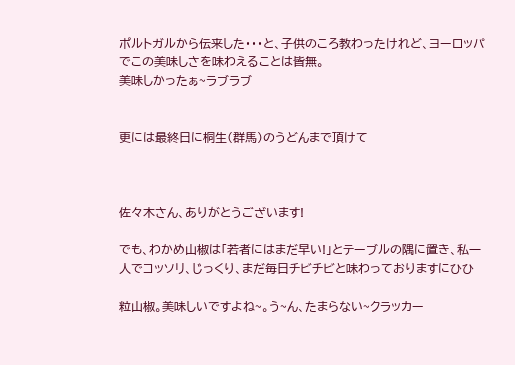ポルトガルから伝来した・・・と、子供のころ教わったけれど、ヨーロッパでこの美味しさを味わえることは皆無。
美味しかったぁ~ラブラブ


更には最終日に桐生(群馬)のうどんまで頂けて



佐々木さん、ありがとうございます!

でも、わかめ山椒は「若者にはまだ早い!」とテーブルの隅に置き、私一人でコッソリ、じっくり、まだ毎日チビチビと味わっておりますにひひ

粒山椒。美味しいですよね~。う~ん、たまらない~クラッカー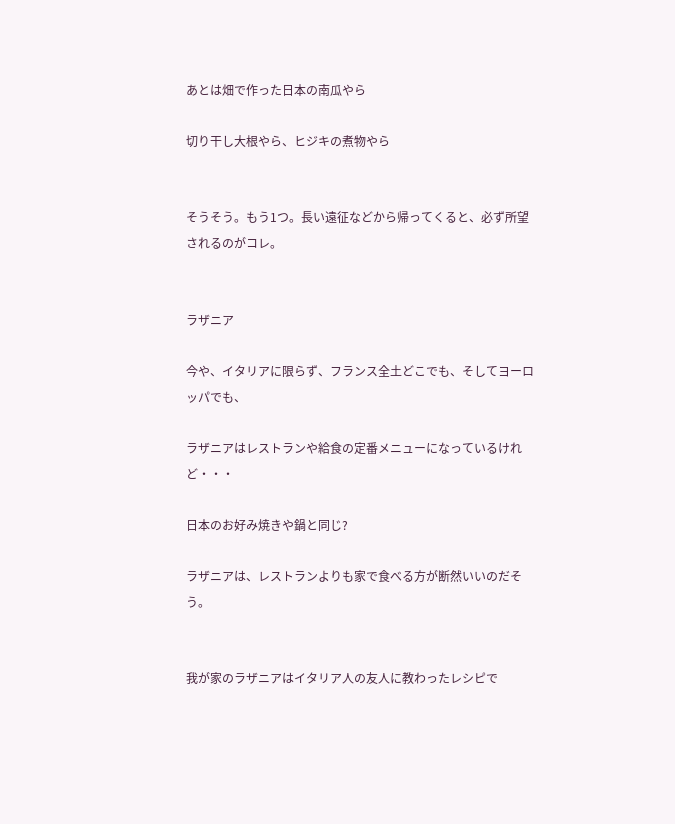あとは畑で作った日本の南瓜やら

切り干し大根やら、ヒジキの煮物やら


そうそう。もう1つ。長い遠征などから帰ってくると、必ず所望されるのがコレ。


ラザニア

今や、イタリアに限らず、フランス全土どこでも、そしてヨーロッパでも、

ラザニアはレストランや給食の定番メニューになっているけれど・・・

日本のお好み焼きや鍋と同じ?

ラザニアは、レストランよりも家で食べる方が断然いいのだそう。


我が家のラザニアはイタリア人の友人に教わったレシピで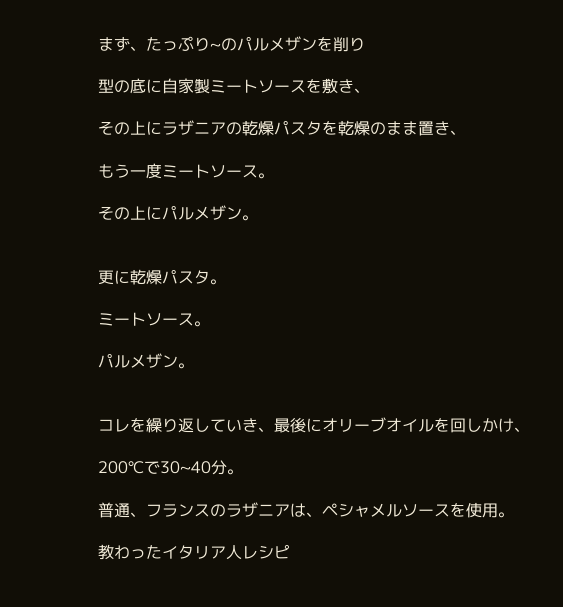まず、たっぷり~のパルメザンを削り

型の底に自家製ミートソースを敷き、

その上にラザニアの乾燥パスタを乾燥のまま置き、

もう一度ミートソース。

その上にパルメザン。


更に乾燥パスタ。

ミートソース。

パルメザン。


コレを繰り返していき、最後にオリーブオイルを回しかけ、

200℃で30~40分。

普通、フランスのラザニアは、ペシャメルソースを使用。

教わったイタリア人レシピ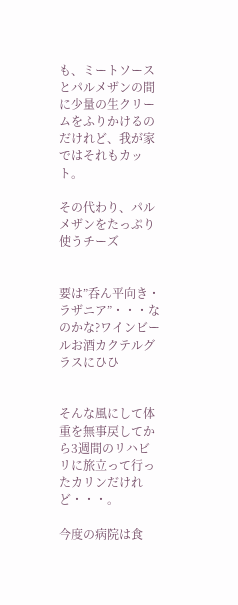も、ミートソースとパルメザンの間に少量の生クリームをふりかけるのだけれど、我が家ではそれもカット。

その代わり、パルメザンをたっぷり使うチーズ


要は”呑ん平向き・ラザニア”・・・なのかな?ワインビールお酒カクテルグラスにひひ


そんな風にして体重を無事戻してから3週間のリハビリに旅立って行ったカリンだけれど・・・。

今度の病院は食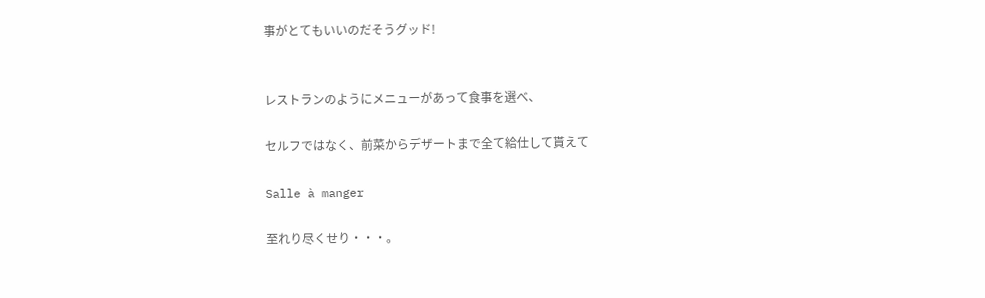事がとてもいいのだそうグッド!


レストランのようにメニューがあって食事を選べ、

セルフではなく、前菜からデザートまで全て給仕して貰えて

Salle à manger

至れり尽くせり・・・。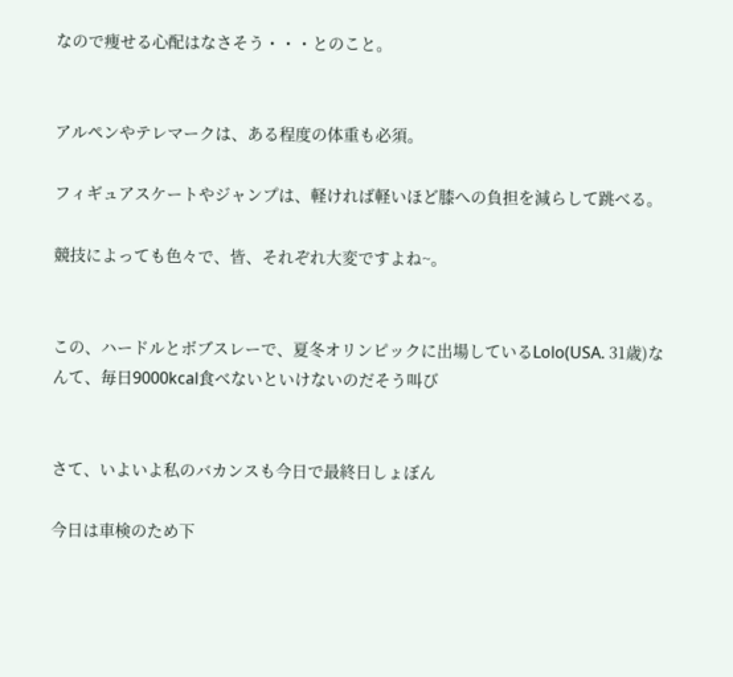なので痩せる心配はなさそう・・・とのこと。


アルペンやテレマークは、ある程度の体重も必須。

フィギュアスケートやジャンプは、軽ければ軽いほど膝への負担を減らして跳べる。

競技によっても色々で、皆、それぞれ大変ですよね~。


この、ハードルとボブスレーで、夏冬オリンピックに出場しているLolo(USA. 31歳)なんて、毎日9000kcal食べないといけないのだそう叫び


さて、いよいよ私のバカンスも今日で最終日しょぼん

今日は車検のため下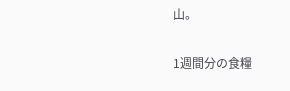山。

1週間分の食糧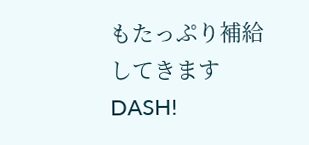もたっぷり補給してきますDASH!